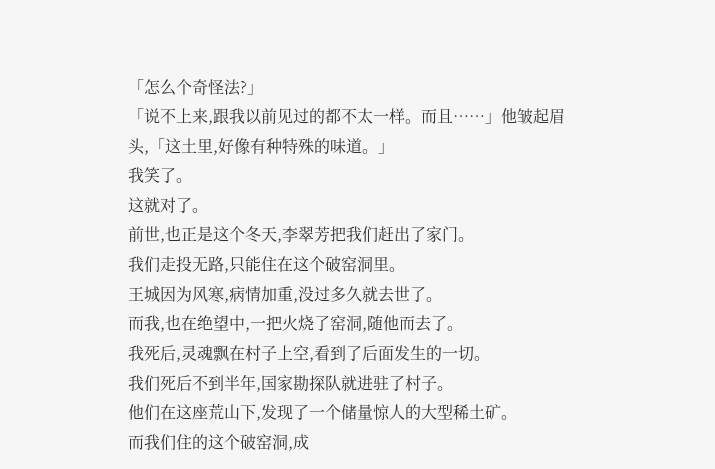「怎么个奇怪法?」
「说不上来,跟我以前见过的都不太一样。而且……」他皱起眉头,「这土里,好像有种特殊的味道。」
我笑了。
这就对了。
前世,也正是这个冬天,李翠芳把我们赶出了家门。
我们走投无路,只能住在这个破窑洞里。
王城因为风寒,病情加重,没过多久就去世了。
而我,也在绝望中,一把火烧了窑洞,随他而去了。
我死后,灵魂飘在村子上空,看到了后面发生的一切。
我们死后不到半年,国家勘探队就进驻了村子。
他们在这座荒山下,发现了一个储量惊人的大型稀土矿。
而我们住的这个破窑洞,成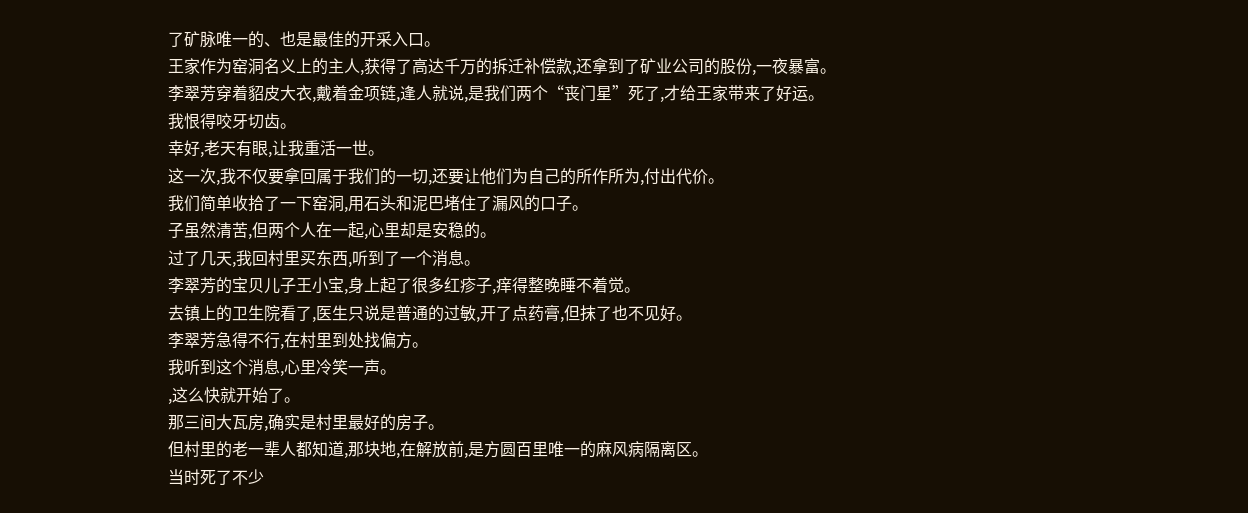了矿脉唯一的、也是最佳的开采入口。
王家作为窑洞名义上的主人,获得了高达千万的拆迁补偿款,还拿到了矿业公司的股份,一夜暴富。
李翠芳穿着貂皮大衣,戴着金项链,逢人就说,是我们两个“丧门星”死了,才给王家带来了好运。
我恨得咬牙切齿。
幸好,老天有眼,让我重活一世。
这一次,我不仅要拿回属于我们的一切,还要让他们为自己的所作所为,付出代价。
我们简单收拾了一下窑洞,用石头和泥巴堵住了漏风的口子。
子虽然清苦,但两个人在一起,心里却是安稳的。
过了几天,我回村里买东西,听到了一个消息。
李翠芳的宝贝儿子王小宝,身上起了很多红疹子,痒得整晚睡不着觉。
去镇上的卫生院看了,医生只说是普通的过敏,开了点药膏,但抹了也不见好。
李翠芳急得不行,在村里到处找偏方。
我听到这个消息,心里冷笑一声。
,这么快就开始了。
那三间大瓦房,确实是村里最好的房子。
但村里的老一辈人都知道,那块地,在解放前,是方圆百里唯一的麻风病隔离区。
当时死了不少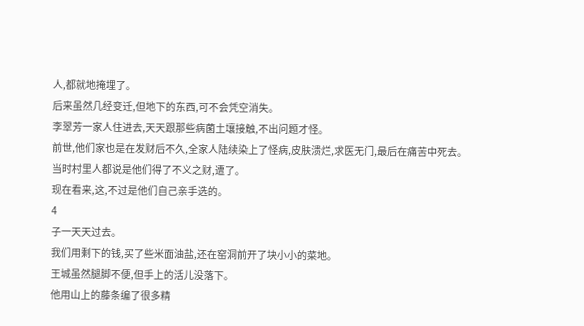人,都就地掩埋了。
后来虽然几经变迁,但地下的东西,可不会凭空消失。
李翠芳一家人住进去,天天跟那些病菌土壤接触,不出问题才怪。
前世,他们家也是在发财后不久,全家人陆续染上了怪病,皮肤溃烂,求医无门,最后在痛苦中死去。
当时村里人都说是他们得了不义之财,遭了。
现在看来,这,不过是他们自己亲手选的。
4
子一天天过去。
我们用剩下的钱,买了些米面油盐,还在窑洞前开了块小小的菜地。
王城虽然腿脚不便,但手上的活儿没落下。
他用山上的藤条编了很多精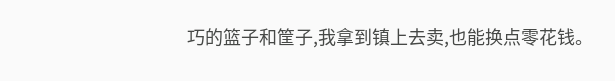巧的篮子和筐子,我拿到镇上去卖,也能换点零花钱。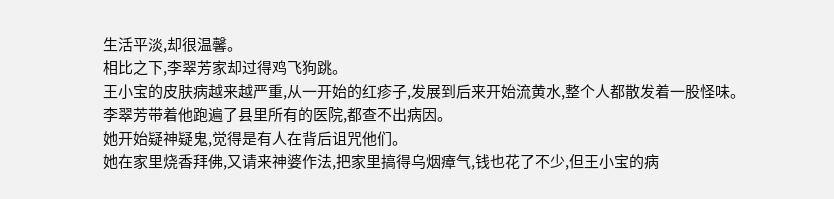生活平淡,却很温馨。
相比之下,李翠芳家却过得鸡飞狗跳。
王小宝的皮肤病越来越严重,从一开始的红疹子,发展到后来开始流黄水,整个人都散发着一股怪味。
李翠芳带着他跑遍了县里所有的医院,都查不出病因。
她开始疑神疑鬼,觉得是有人在背后诅咒他们。
她在家里烧香拜佛,又请来神婆作法,把家里搞得乌烟瘴气,钱也花了不少,但王小宝的病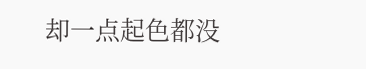却一点起色都没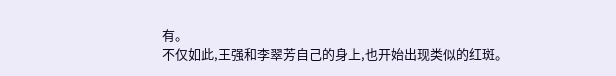有。
不仅如此,王强和李翠芳自己的身上,也开始出现类似的红斑。